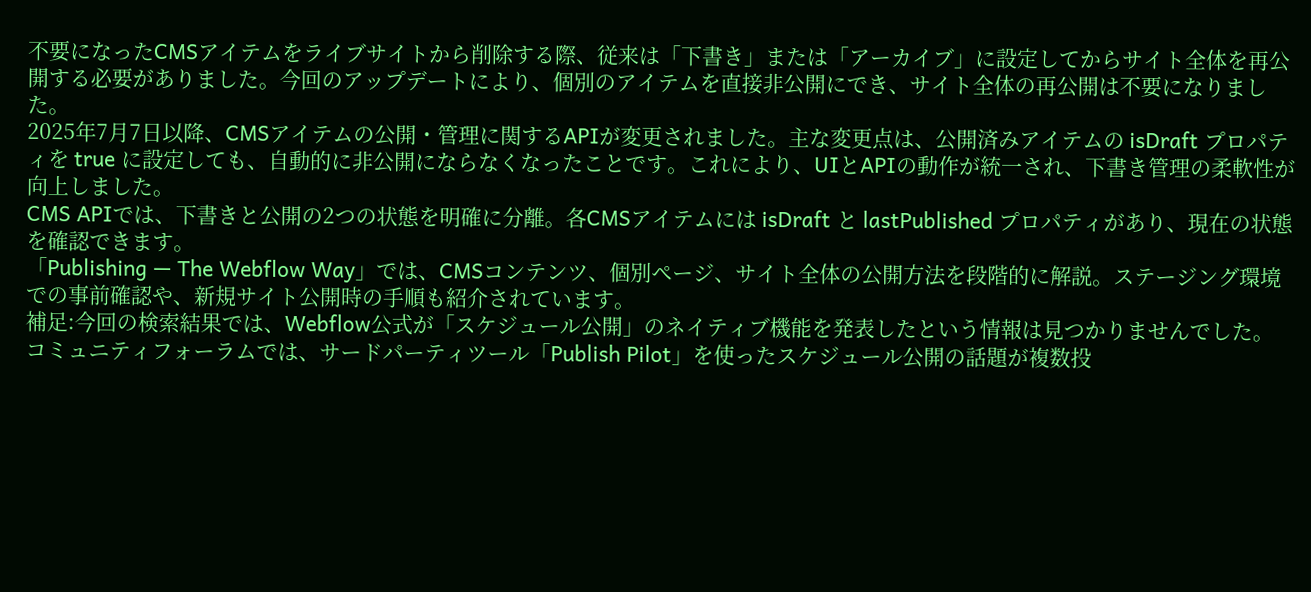不要になったCMSアイテムをライブサイトから削除する際、従来は「下書き」または「アーカイブ」に設定してからサイト全体を再公開する必要がありました。今回のアップデートにより、個別のアイテムを直接非公開にでき、サイト全体の再公開は不要になりました。
2025年7月7日以降、CMSアイテムの公開・管理に関するAPIが変更されました。主な変更点は、公開済みアイテムの isDraft プロパティを true に設定しても、自動的に非公開にならなくなったことです。これにより、UIとAPIの動作が統一され、下書き管理の柔軟性が向上しました。
CMS APIでは、下書きと公開の2つの状態を明確に分離。各CMSアイテムには isDraft と lastPublished プロパティがあり、現在の状態を確認できます。
「Publishing — The Webflow Way」では、CMSコンテンツ、個別ページ、サイト全体の公開方法を段階的に解説。ステージング環境での事前確認や、新規サイト公開時の手順も紹介されています。
補足:今回の検索結果では、Webflow公式が「スケジュール公開」のネイティブ機能を発表したという情報は見つかりませんでした。コミュニティフォーラムでは、サードパーティツール「Publish Pilot」を使ったスケジュール公開の話題が複数投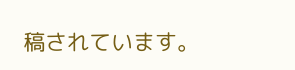稿されています。